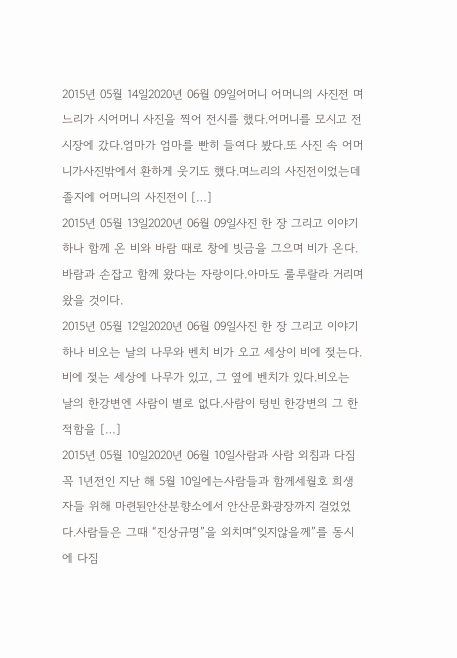2015년 05월 14일2020년 06월 09일어머니 어머니의 사진전 며느리가 시어머니 사진을 찍어 전시를 했다.어머니를 모시고 전시장에 갔다.엄마가 엄마를 빤히 들여다 봤다.또 사진 속 어머니가사진밖에서 환하게 웃기도 했다.며느리의 사진전이었는데졸지에 어머니의 사진전이 […]
2015년 05월 13일2020년 06월 09일사진 한 장 그리고 이야기 하나 함께 온 비와 바람 때로 창에 빗금을 그으며 비가 온다.바람과 손잡고 함께 왔다는 자랑이다.아마도 룰루랄라 거리며 왔을 것이다.
2015년 05월 12일2020년 06월 09일사진 한 장 그리고 이야기 하나 비오는 날의 나무와 벤치 비가 오고 세상이 비에 젖는다.비에 젖는 세상에 나무가 있고, 그 옆에 벤치가 있다.비오는 날의 한강변엔 사람이 별로 없다.사람이 텅빈 한강변의 그 한적함을 […]
2015년 05월 10일2020년 06월 10일사람과 사람 외침과 다짐 꼭 1년전인 지난 해 5월 10일에는사람들과 함께세월호 희생자들 위해 마련된안산분향소에서 안산문화광장까지 걸었었다.사람들은 그때 “진상규명”을 외치며“잊지않을께”를 동시에 다짐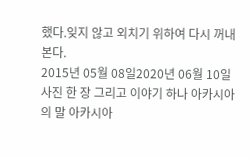했다.잊지 않고 외치기 위하여 다시 꺼내본다.
2015년 05월 08일2020년 06월 10일사진 한 장 그리고 이야기 하나 아카시아의 말 아카시아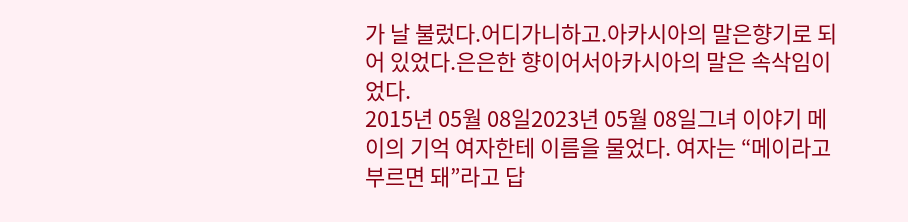가 날 불렀다.어디가니하고.아카시아의 말은향기로 되어 있었다.은은한 향이어서아카시아의 말은 속삭임이었다.
2015년 05월 08일2023년 05월 08일그녀 이야기 메이의 기억 여자한테 이름을 물었다. 여자는 “메이라고 부르면 돼”라고 답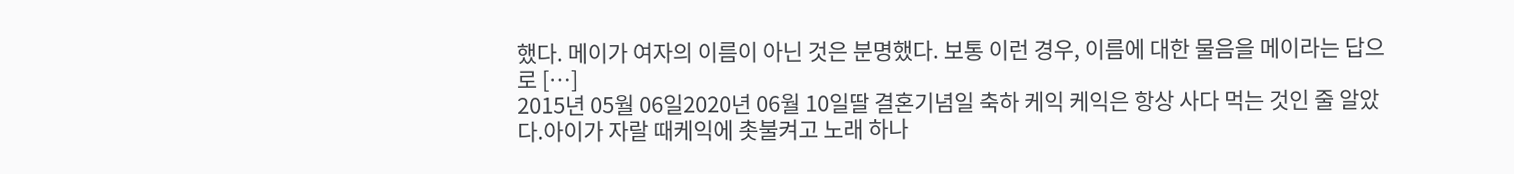했다. 메이가 여자의 이름이 아닌 것은 분명했다. 보통 이런 경우, 이름에 대한 물음을 메이라는 답으로 […]
2015년 05월 06일2020년 06월 10일딸 결혼기념일 축하 케익 케익은 항상 사다 먹는 것인 줄 알았다.아이가 자랄 때케익에 촛불켜고 노래 하나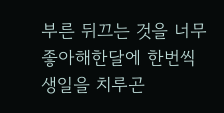부른 뒤끄는 것을 너무 좋아해한달에 한번씩 생일을 치루곤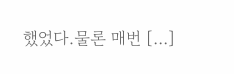했었다.물론 매번 […]